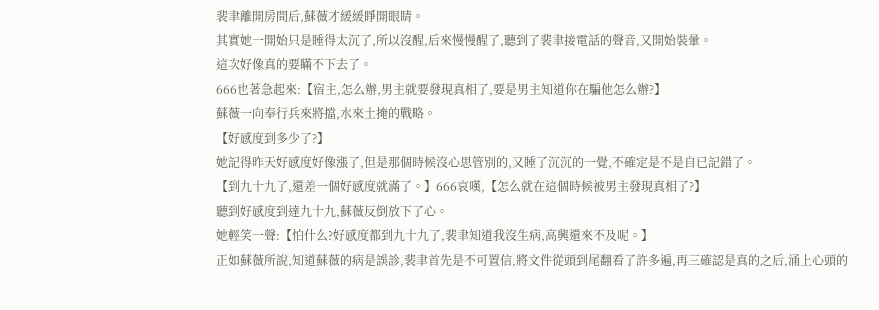裴聿離開房間后,蘇薇才緩緩睜開眼睛。
其實她一開始只是睡得太沉了,所以沒醒,后來慢慢醒了,聽到了裴聿接電話的聲音,又開始裝暈。
這次好像真的要瞞不下去了。
666也著急起來:【宿主,怎么辦,男主就要發現真相了,要是男主知道你在騙他怎么辦?】
蘇薇一向奉行兵來將擋,水來土掩的戰略。
【好感度到多少了?】
她記得昨天好感度好像漲了,但是那個時候沒心思管別的,又睡了沉沉的一覺,不確定是不是自已記錯了。
【到九十九了,還差一個好感度就滿了。】666哀嘆,【怎么就在這個時候被男主發現真相了?】
聽到好感度到達九十九,蘇薇反倒放下了心。
她輕笑一聲:【怕什么?好感度都到九十九了,裴聿知道我沒生病,高興還來不及呢。】
正如蘇薇所說,知道蘇薇的病是誤診,裴聿首先是不可置信,將文件從頭到尾翻看了許多遍,再三確認是真的之后,涌上心頭的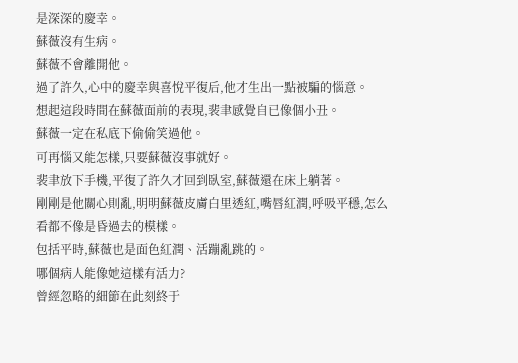是深深的慶幸。
蘇薇沒有生病。
蘇薇不會離開他。
過了許久,心中的慶幸與喜悅平復后,他才生出一點被騙的惱意。
想起這段時間在蘇薇面前的表現,裴聿感覺自已像個小丑。
蘇薇一定在私底下偷偷笑過他。
可再惱又能怎樣,只要蘇薇沒事就好。
裴聿放下手機,平復了許久才回到臥室,蘇薇還在床上躺著。
剛剛是他關心則亂,明明蘇薇皮膚白里透紅,嘴唇紅潤,呼吸平穩,怎么看都不像是昏過去的模樣。
包括平時,蘇薇也是面色紅潤、活蹦亂跳的。
哪個病人能像她這樣有活力?
曾經忽略的細節在此刻終于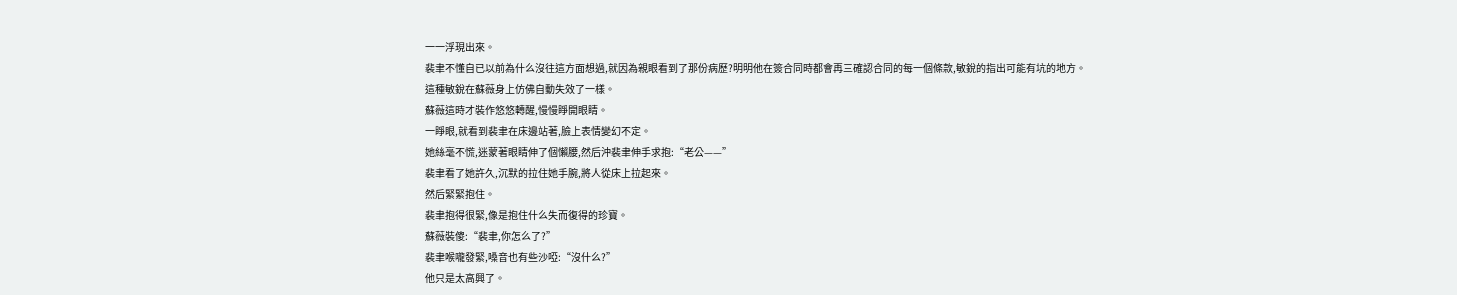一一浮現出來。
裴聿不懂自已以前為什么沒往這方面想過,就因為親眼看到了那份病歷?明明他在簽合同時都會再三確認合同的每一個條款,敏銳的指出可能有坑的地方。
這種敏銳在蘇薇身上仿佛自動失效了一樣。
蘇薇這時才裝作悠悠轉醒,慢慢睜開眼睛。
一睜眼,就看到裴聿在床邊站著,臉上表情變幻不定。
她絲毫不慌,迷蒙著眼睛伸了個懶腰,然后沖裴聿伸手求抱:“老公——”
裴聿看了她許久,沉默的拉住她手腕,將人從床上拉起來。
然后緊緊抱住。
裴聿抱得很緊,像是抱住什么失而復得的珍寶。
蘇薇裝傻:“裴聿,你怎么了?”
裴聿喉嚨發緊,嗓音也有些沙啞:“沒什么?”
他只是太高興了。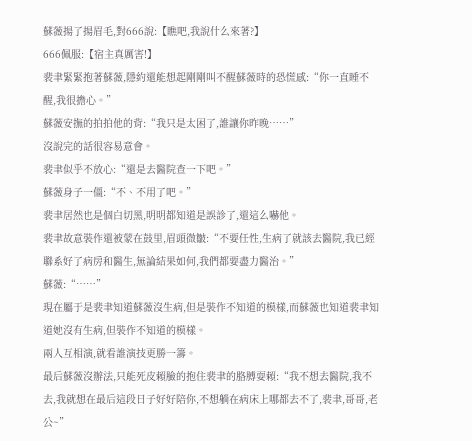蘇薇揚了揚眉毛,對666說:【瞧吧,我說什么來著?】
666佩服:【宿主真厲害!】
裴聿緊緊抱著蘇薇,隱約還能想起剛剛叫不醒蘇薇時的恐慌感:“你一直睡不醒,我很擔心。”
蘇薇安撫的拍拍他的背:“我只是太困了,誰讓你昨晚……”
沒說完的話很容易意會。
裴聿似乎不放心:“還是去醫院查一下吧。”
蘇薇身子一僵:“不、不用了吧。”
裴聿居然也是個白切黑,明明都知道是誤診了,還這么嚇他。
裴聿故意裝作還被蒙在鼓里,眉頭微皺:“不要任性,生病了就該去醫院,我已經聯系好了病房和醫生,無論結果如何,我們都要盡力醫治。”
蘇薇:“……”
現在屬于是裴聿知道蘇薇沒生病,但是裝作不知道的模樣,而蘇薇也知道裴聿知道她沒有生病,但裝作不知道的模樣。
兩人互相演,就看誰演技更勝一籌。
最后蘇薇沒辦法,只能死皮賴臉的抱住裴聿的胳膊耍賴:“我不想去醫院,我不去,我就想在最后這段日子好好陪你,不想躺在病床上哪都去不了,裴聿,哥哥,老公~”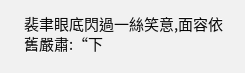裴聿眼底閃過一絲笑意,面容依舊嚴肅:“下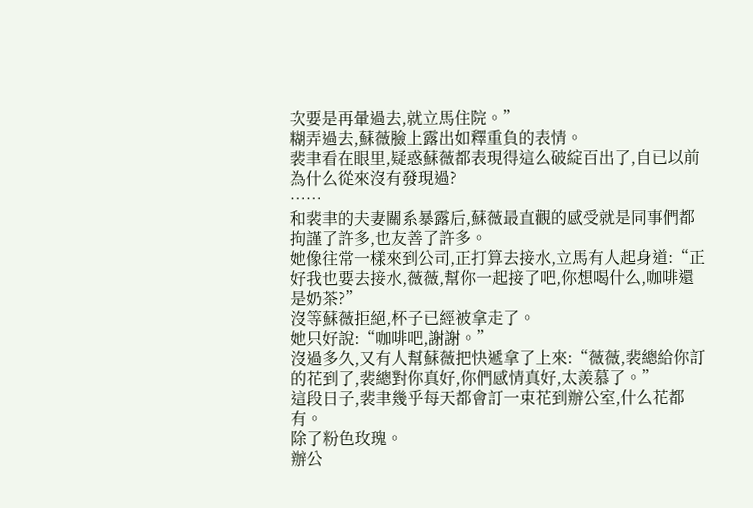次要是再暈過去,就立馬住院。”
糊弄過去,蘇薇臉上露出如釋重負的表情。
裴聿看在眼里,疑惑蘇薇都表現得這么破綻百出了,自已以前為什么從來沒有發現過?
……
和裴聿的夫妻關系暴露后,蘇薇最直觀的感受就是同事們都拘謹了許多,也友善了許多。
她像往常一樣來到公司,正打算去接水,立馬有人起身道:“正好我也要去接水,薇薇,幫你一起接了吧,你想喝什么,咖啡還是奶茶?”
沒等蘇薇拒絕,杯子已經被拿走了。
她只好說:“咖啡吧,謝謝。”
沒過多久,又有人幫蘇薇把快遞拿了上來:“薇薇,裴總給你訂的花到了,裴總對你真好,你們感情真好,太羨慕了。”
這段日子,裴聿幾乎每天都會訂一束花到辦公室,什么花都有。
除了粉色玫瑰。
辦公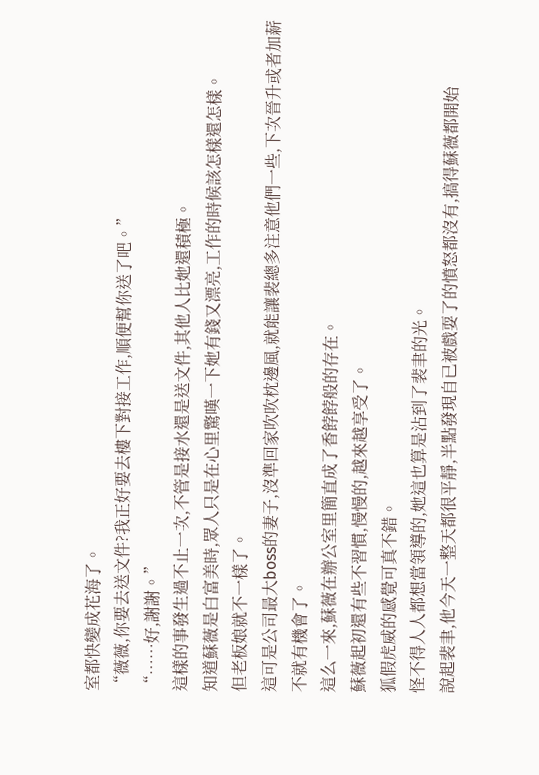室都快變成花海了。
“薇薇,你要去送文件?我正好要去樓下對接工作,順便幫你送了吧。”
“……好,謝謝。”
這樣的事發生過不止一次,不管是接水還是送文件,其他人比她還積極。
知道蘇薇是白富美時,眾人只是在心里驚嘆一下她有錢又漂亮,工作的時候該怎樣還怎樣。
但老板娘就不一樣了。
這可是公司最大boss的妻子,沒準回家吹吹枕邊風,就能讓裴總多注意他們一些,下次晉升或者加薪不就有機會了。
這么一來,蘇薇在辦公室里簡直成了香餑餑般的存在。
蘇薇起初還有些不習慣,慢慢的,越來越享受了。
狐假虎威的感覺可真不錯。
怪不得人人都想當領導的,她這也算是沾到了裴聿的光。
說起裴聿,他今天一整天都很平靜,半點發現自已被戲耍了的憤怒都沒有,搞得蘇薇都開始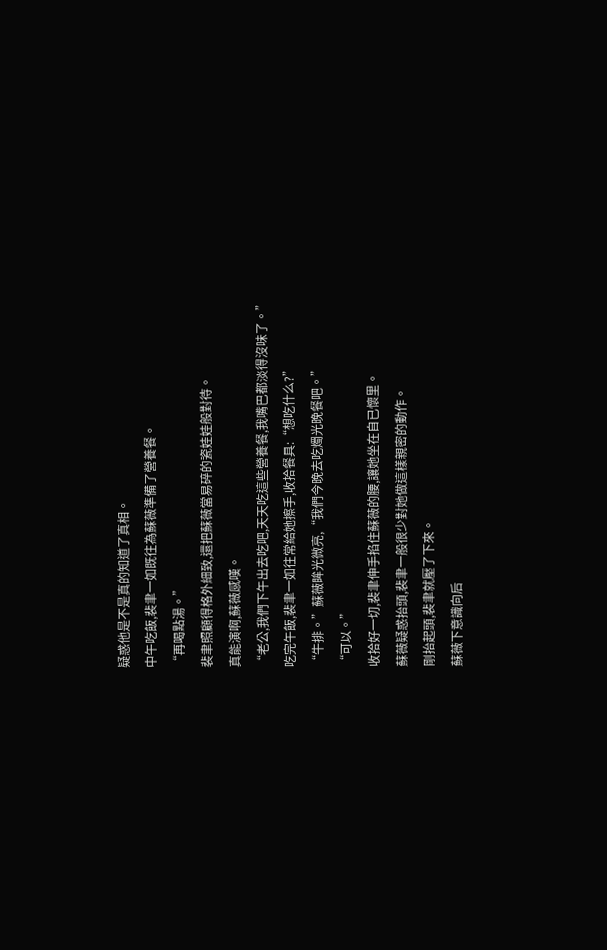疑惑他是不是真的知道了真相。
中午吃飯,裴聿一如既往為蘇薇準備了營養餐。
“再喝點湯。”
裴聿照顧得格外細致,還把蘇薇當易碎的瓷娃娃般對待。
真能演啊,蘇薇感嘆。
“老公,我們下午出去吃吧,天天吃這些營養餐,我嘴巴都淡得沒味了。”
吃完午飯,裴聿一如往常給她擦手,收拾餐具:“想吃什么?”
“牛排。”蘇薇眸光微亮,“我們今晚去吃燭光晚餐吧。”
“可以。”
收拾好一切,裴聿伸手掐住蘇薇的腰,讓她坐在自已懷里。
蘇薇疑惑抬頭,裴聿一般很少對她做這樣親密的動作。
剛抬起頭,裴聿就壓了下來。
蘇薇下意識向后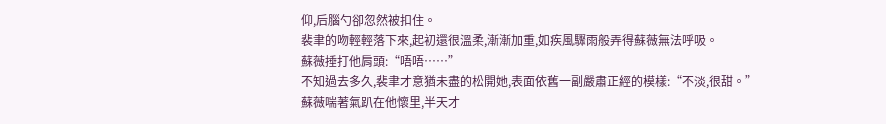仰,后腦勺卻忽然被扣住。
裴聿的吻輕輕落下來,起初還很溫柔,漸漸加重,如疾風驟雨般弄得蘇薇無法呼吸。
蘇薇捶打他肩頭:“唔唔……”
不知過去多久,裴聿才意猶未盡的松開她,表面依舊一副嚴肅正經的模樣:“不淡,很甜。”
蘇薇喘著氣趴在他懷里,半天才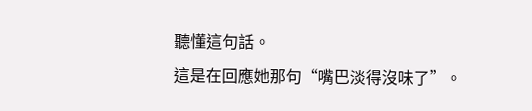聽懂這句話。
這是在回應她那句“嘴巴淡得沒味了”。